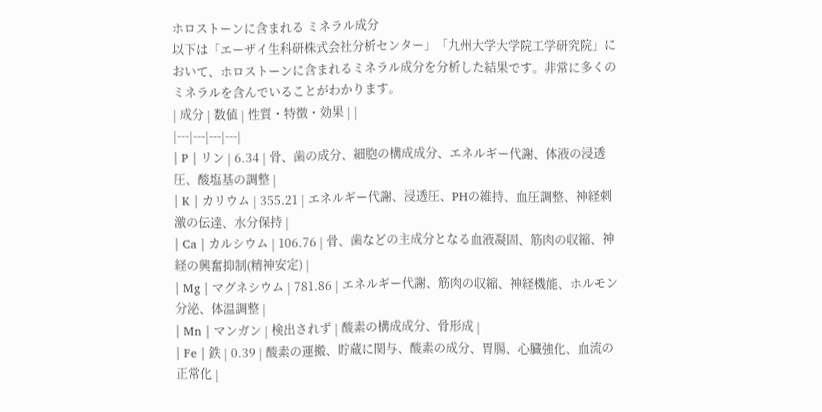ホロストーンに含まれる ミネラル成分
以下は「エーザイ生科研株式会社分析センター」「九州大学大学院工学研究院」において、ホロストーンに含まれるミネラル成分を分析した結果です。非常に多くのミネラルを含んでいることがわかります。
| 成分 | 数値 | 性質・特徴・効果 | |
|---|---|---|---|
| P | リン | 6.34 | 骨、歯の成分、細胞の構成成分、エネルギー代謝、体液の浸透圧、酸塩基の調整 |
| K | カリウム | 355.21 | エネルギー代謝、浸透圧、PHの維持、血圧調整、神経刺激の伝達、水分保持 |
| Ca | カルシウム | 106.76 | 骨、歯などの主成分となる血液凝固、筋肉の収縮、神経の興奮抑制(精神安定) |
| Mg | マグネシウム | 781.86 | エネルギー代謝、筋肉の収縮、神経機能、ホルモン分泌、体温調整 |
| Mn | マンガン | 検出されず | 酸素の構成成分、骨形成 |
| Fe | 鉄 | 0.39 | 酸素の運搬、貯蔵に関与、酸素の成分、胃腸、心臓強化、血流の正常化 |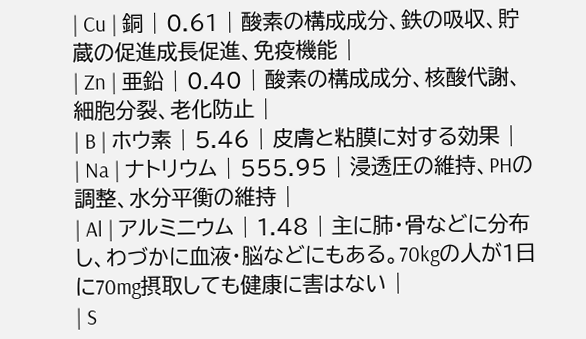| Cu | 銅 | 0.61 | 酸素の構成成分、鉄の吸収、貯蔵の促進成長促進、免疫機能 |
| Zn | 亜鉛 | 0.40 | 酸素の構成成分、核酸代謝、細胞分裂、老化防止 |
| B | ホウ素 | 5.46 | 皮膚と粘膜に対する効果 |
| Na | ナトリウム | 555.95 | 浸透圧の維持、PHの調整、水分平衡の維持 |
| Al | アルミニウム | 1.48 | 主に肺・骨などに分布し、わづかに血液・脳などにもある。70kgの人が1日に70mg摂取しても健康に害はない |
| S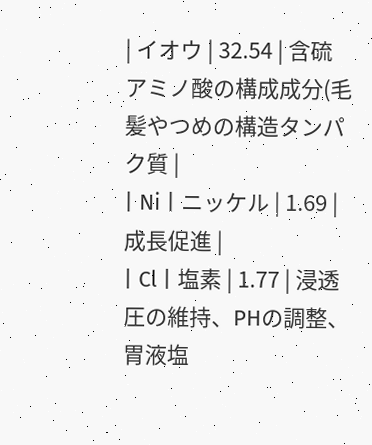| イオウ | 32.54 | 含硫アミノ酸の構成成分(毛髪やつめの構造タンパク質 |
| Ni | ニッケル | 1.69 | 成長促進 |
| Cl | 塩素 | 1.77 | 浸透圧の維持、PHの調整、胃液塩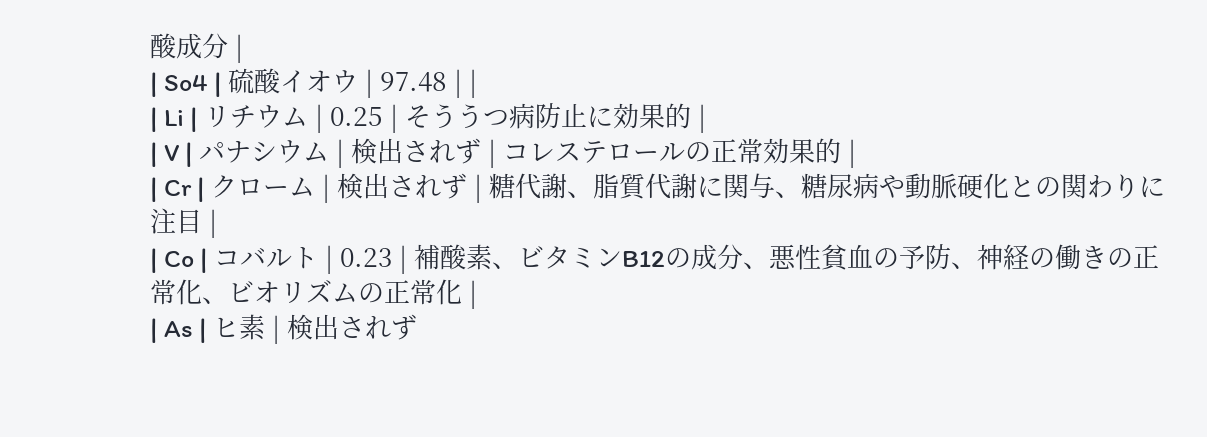酸成分 |
| So4 | 硫酸イオウ | 97.48 | |
| Li | リチウム | 0.25 | そううつ病防止に効果的 |
| V | パナシウム | 検出されず | コレステロールの正常効果的 |
| Cr | クローム | 検出されず | 糖代謝、脂質代謝に関与、糖尿病や動脈硬化との関わりに注目 |
| Co | コバルト | 0.23 | 補酸素、ビタミンB12の成分、悪性貧血の予防、神経の働きの正常化、ビオリズムの正常化 |
| As | ヒ素 | 検出されず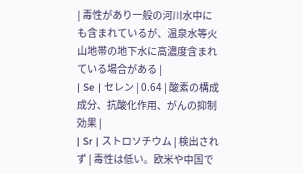| 毒性があり一般の河川水中にも含まれているが、温泉水等火山地帯の地下水に高濃度含まれている場合がある |
| Se | セレン | 0.64 | 酸素の構成成分、抗酸化作用、がんの抑制効果 |
| Sr | ストロソチウム | 検出されず | 毒性は低い。欧米や中国で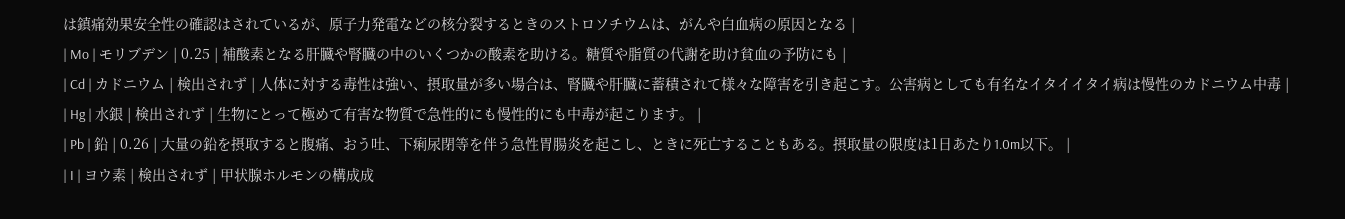は鎮痛効果安全性の確認はされているが、原子力発電などの核分裂するときのストロソチウムは、がんや白血病の原因となる |
| Mo | モリブデン | 0.25 | 補酸素となる肝臓や腎臓の中のいくつかの酸素を助ける。糖質や脂質の代謝を助け貧血の予防にも |
| Cd | カドニウム | 検出されず | 人体に対する毒性は強い、摂取量が多い場合は、腎臓や肝臓に蓄積されて様々な障害を引き起こす。公害病としても有名なイタイイタイ病は慢性のカドニウム中毒 |
| Hg | 水銀 | 検出されず | 生物にとって極めて有害な物質で急性的にも慢性的にも中毒が起こります。 |
| Pb | 鉛 | 0.26 | 大量の鉛を摂取すると腹痛、おう吐、下痢尿閉等を伴う急性胃腸炎を起こし、ときに死亡することもある。摂取量の限度は1日あたり1.0m以下。 |
| I | ヨウ素 | 検出されず | 甲状腺ホルモンの構成成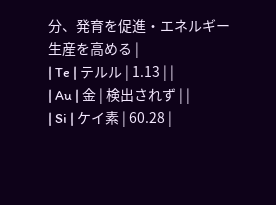分、発育を促進・エネルギー生産を高める |
| Te | テルル | 1.13 | |
| Au | 金 | 検出されず | |
| Si | ケイ素 | 60.28 |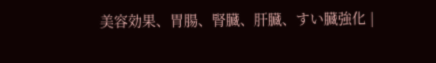美容効果、胃腸、腎臓、肝臓、すい臓強化 |